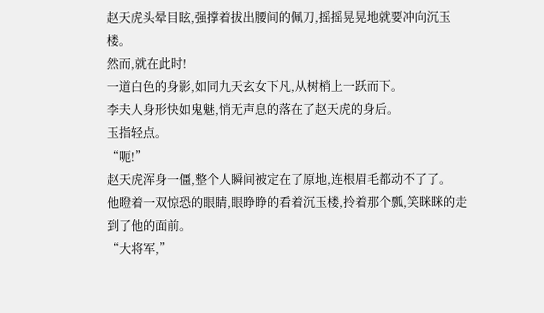赵天虎头晕目眩,强撑着拔出腰间的佩刀,摇摇晃晃地就要冲向沉玉楼。
然而,就在此时!
一道白色的身影,如同九天玄女下凡,从树梢上一跃而下。
李夫人身形快如鬼魅,悄无声息的落在了赵天虎的身后。
玉指轻点。
“呃!”
赵天虎浑身一僵,整个人瞬间被定在了原地,连根眉毛都动不了了。
他瞪着一双惊恐的眼睛,眼睁睁的看着沉玉楼,拎着那个瓢,笑眯眯的走到了他的面前。
“大将军,”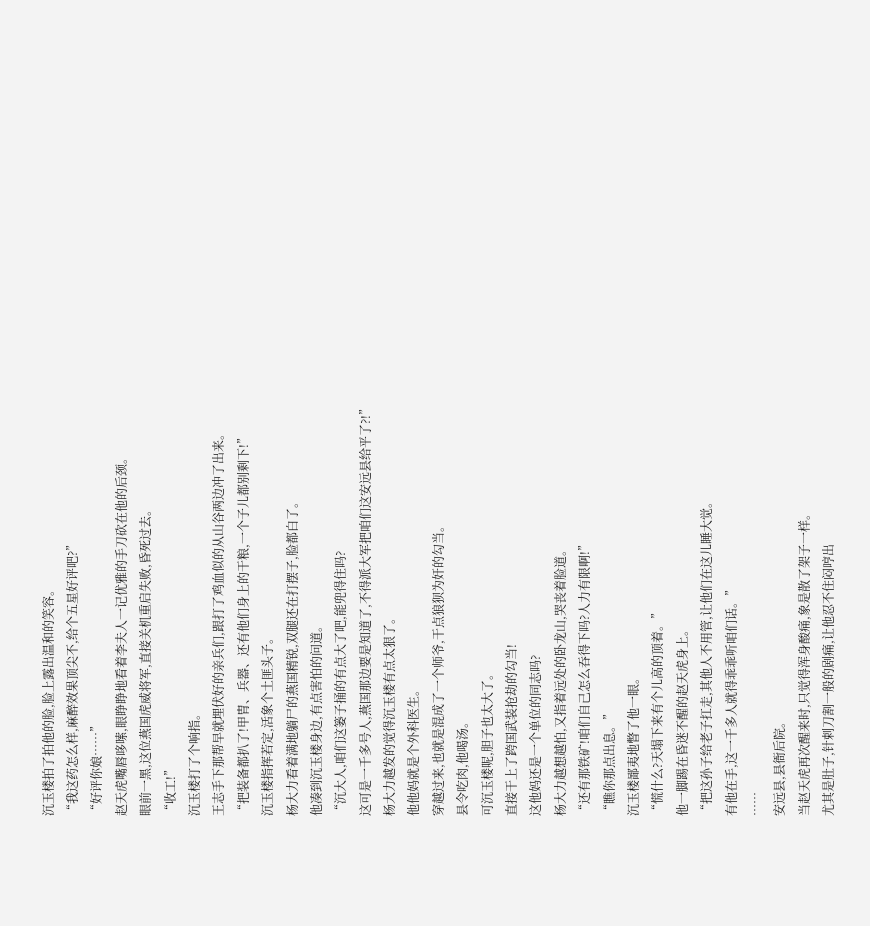沉玉楼拍了拍他的脸,脸上露出温和的笑容。
“我这药怎么样,麻醉效果顶尖不,给个五星好评吧?”
“好评你娘……”
赵天虎嘴唇哆嗦,眼睁睁地看着李夫人一记优雅的手刀砍在他的后颈。
眼前一黑,这位燕国虎威将军,直接关机重启失败,昏死过去。
“收工!”
沉玉楼打了个响指。
王志手下那帮早就埋伏好的亲兵们,跟打了鸡血似的从山谷两边冲了出来。
“把装备都扒了!甲胄、兵器、还有他们身上的干粮,一个子儿都别剩下!”
沉玉楼指挥若定,活象个土匪头子。
杨大力看着满地躺尸的燕国精锐,双腿还在打摆子,脸都白了。
他凑到沉玉楼身边,有点害怕的问道。
“沉大人,咱们这篓子捅的有点大了吧,能兜得住吗?
这可是一千多号人,燕国那边要是知道了,不得派大军把咱们这安远县给平了?!”
杨大力越发的觉得沉玉楼有点太狠了。
他他妈就是个外科医生。
穿越过来,也就是混成了一个师爷,干点狼狈为奸的勾当。
县令吃肉,他喝汤。
可沉玉楼呢,胆子也太大了。
直接干上了跨国武装抢劫的勾当!
这他妈还是一个单位的同志吗?
杨大力越想越怕,又指着远处的卧龙山,哭丧着脸道。
“还有那铁矿!咱们自己怎么吞得下吗?人力有限啊!”
“瞧你那点出息。”
沉玉楼鄙夷地瞥了他一眼。
“慌什么?天塌下来有个儿高的顶着。”
他一脚踢在昏迷不醒的赵天虎身上。
“把这孙子给老子扛走,其他人不用管,让他们在这儿睡大觉。
有他在手,这一千多人就得乖乖听咱们话。”
……
安远县,县衙后院。
当赵天虎再次醒来时,只觉得浑身酸痛,象是散了架子一样。
尤其是肚子,针剌刀割一般的剧痛,让他忍不住闷哼出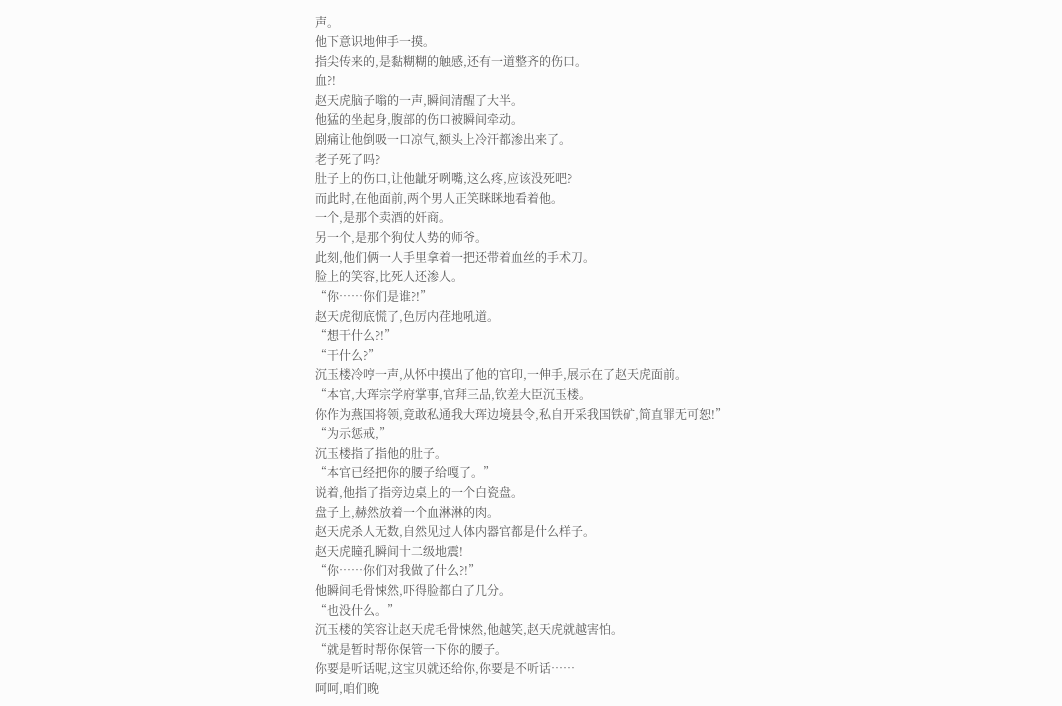声。
他下意识地伸手一摸。
指尖传来的,是黏糊糊的触感,还有一道整齐的伤口。
血?!
赵天虎脑子嗡的一声,瞬间清醒了大半。
他猛的坐起身,腹部的伤口被瞬间牵动。
剧痛让他倒吸一口凉气,额头上冷汗都渗出来了。
老子死了吗?
肚子上的伤口,让他龇牙咧嘴,这么疼,应该没死吧?
而此时,在他面前,两个男人正笑眯眯地看着他。
一个,是那个卖酒的奸商。
另一个,是那个狗仗人势的师爷。
此刻,他们俩一人手里拿着一把还带着血丝的手术刀。
脸上的笑容,比死人还渗人。
“你……你们是谁?!”
赵天虎彻底慌了,色厉内荏地吼道。
“想干什么?!”
“干什么?”
沉玉楼冷哼一声,从怀中摸出了他的官印,一伸手,展示在了赵天虎面前。
“本官,大珲宗学府掌事,官拜三品,钦差大臣沉玉楼。
你作为燕国将领,竟敢私通我大珲边境县令,私自开采我国铁矿,简直罪无可恕!”
“为示惩戒,”
沉玉楼指了指他的肚子。
“本官已经把你的腰子给嘎了。”
说着,他指了指旁边桌上的一个白瓷盘。
盘子上,赫然放着一个血淋淋的肉。
赵天虎杀人无数,自然见过人体内器官都是什么样子。
赵天虎瞳孔瞬间十二级地震!
“你……你们对我做了什么?!”
他瞬间毛骨悚然,吓得脸都白了几分。
“也没什么。”
沉玉楼的笑容让赵天虎毛骨悚然,他越笑,赵天虎就越害怕。
“就是暂时帮你保管一下你的腰子。
你要是听话呢,这宝贝就还给你,你要是不听话……
呵呵,咱们晚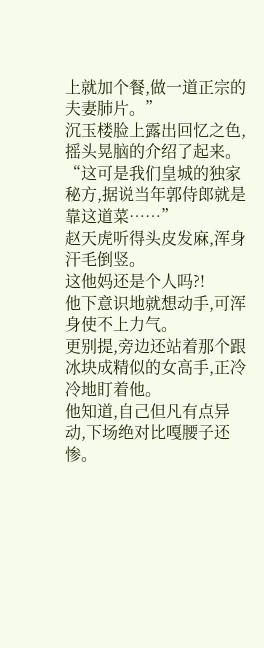上就加个餐,做一道正宗的夫妻肺片。”
沉玉楼脸上露出回忆之色,摇头晃脑的介绍了起来。
“这可是我们皇城的独家秘方,据说当年郭侍郎就是靠这道菜……”
赵天虎听得头皮发麻,浑身汗毛倒竖。
这他妈还是个人吗?!
他下意识地就想动手,可浑身使不上力气。
更别提,旁边还站着那个跟冰块成精似的女高手,正冷冷地盯着他。
他知道,自己但凡有点异动,下场绝对比嘎腰子还惨。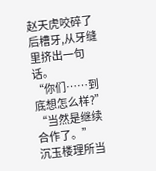赵天虎咬碎了后槽牙,从牙缝里挤出一句话。
“你们……到底想怎么样?”
“当然是继续合作了。”
沉玉楼理所当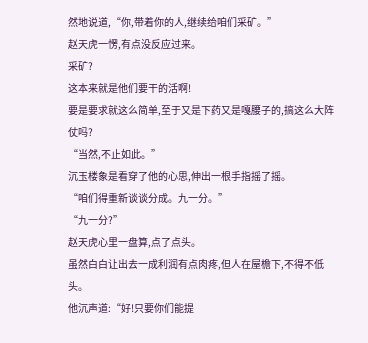然地说道,“你,带着你的人,继续给咱们采矿。”
赵天虎一愣,有点没反应过来。
采矿?
这本来就是他们要干的活啊!
要是要求就这么简单,至于又是下药又是嘎腰子的,搞这么大阵仗吗?
“当然,不止如此。”
沉玉楼象是看穿了他的心思,伸出一根手指摇了摇。
“咱们得重新谈谈分成。九一分。”
“九一分?”
赵天虎心里一盘算,点了点头。
虽然白白让出去一成利润有点肉疼,但人在屋檐下,不得不低头。
他沉声道:“好!只要你们能提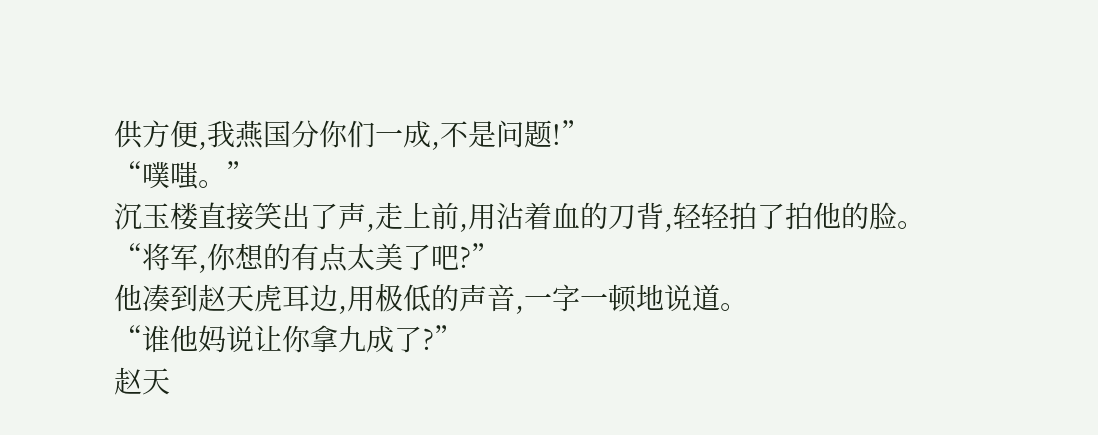供方便,我燕国分你们一成,不是问题!”
“噗嗤。”
沉玉楼直接笑出了声,走上前,用沾着血的刀背,轻轻拍了拍他的脸。
“将军,你想的有点太美了吧?”
他凑到赵天虎耳边,用极低的声音,一字一顿地说道。
“谁他妈说让你拿九成了?”
赵天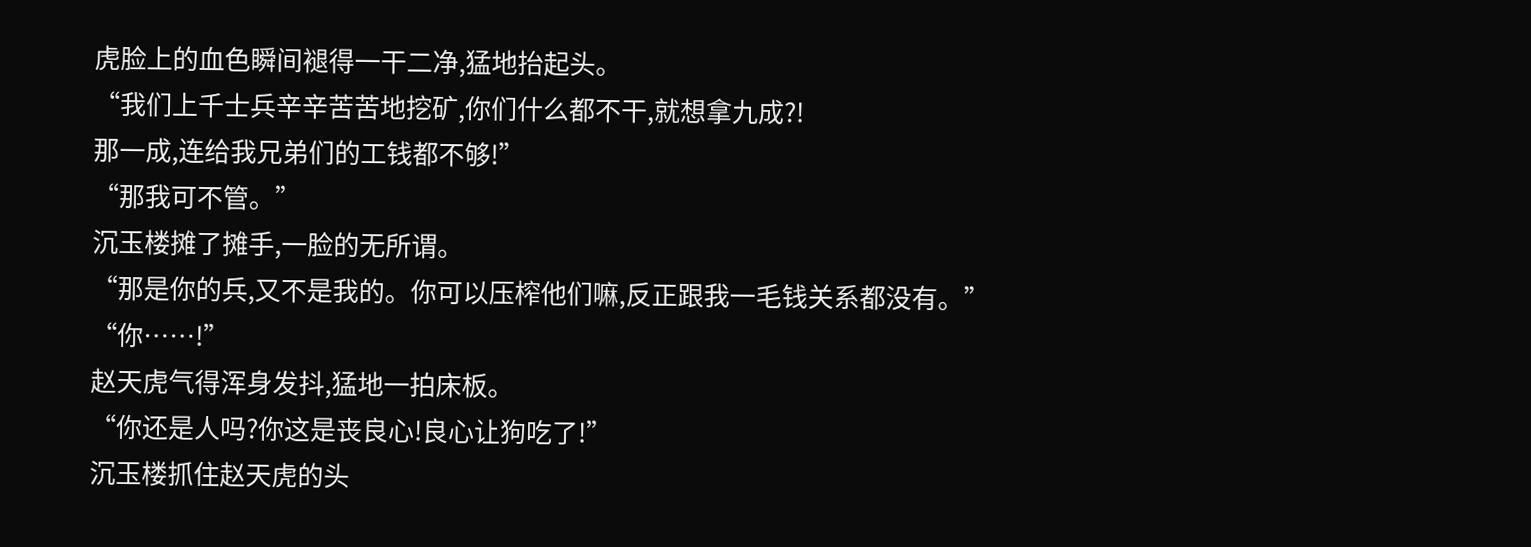虎脸上的血色瞬间褪得一干二净,猛地抬起头。
“我们上千士兵辛辛苦苦地挖矿,你们什么都不干,就想拿九成?!
那一成,连给我兄弟们的工钱都不够!”
“那我可不管。”
沉玉楼摊了摊手,一脸的无所谓。
“那是你的兵,又不是我的。你可以压榨他们嘛,反正跟我一毛钱关系都没有。”
“你……!”
赵天虎气得浑身发抖,猛地一拍床板。
“你还是人吗?你这是丧良心!良心让狗吃了!”
沉玉楼抓住赵天虎的头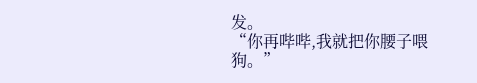发。
“你再哔哔,我就把你腰子喂狗。”